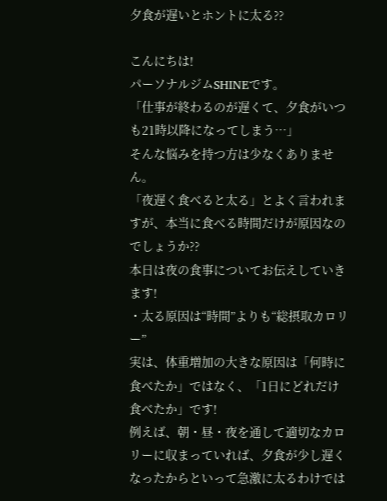夕食が遅いとホントに太る??

こんにちは!
パーソナルジムSHINEです。
「仕事が終わるのが遅くて、夕食がいつも21時以降になってしまう…」
そんな悩みを持つ方は少なくありません。
「夜遅く食べると太る」とよく言われますが、本当に食べる時間だけが原因なのでしょうか??
本日は夜の食事についてお伝えしていきます!
・太る原因は“時間”よりも“総摂取カロリー”
実は、体重増加の大きな原因は「何時に食べたか」ではなく、「1日にどれだけ食べたか」です!
例えば、朝・昼・夜を通して適切なカロリーに収まっていれば、夕食が少し遅くなったからといって急激に太るわけでは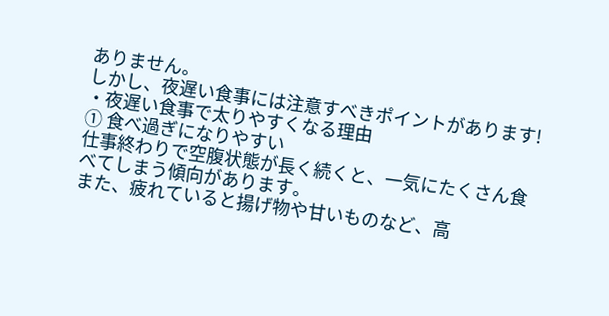ありません。
しかし、夜遅い食事には注意すべきポイントがあります!
・夜遅い食事で太りやすくなる理由
① 食べ過ぎになりやすい
仕事終わりで空腹状態が長く続くと、一気にたくさん食べてしまう傾向があります。
また、疲れていると揚げ物や甘いものなど、高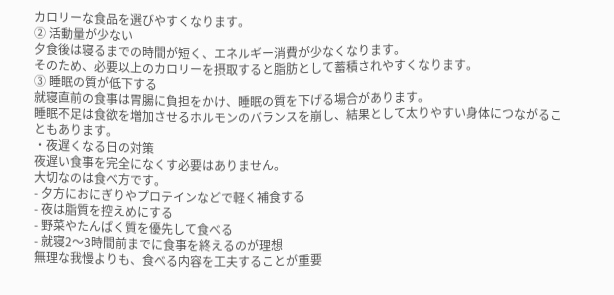カロリーな食品を選びやすくなります。
② 活動量が少ない
夕食後は寝るまでの時間が短く、エネルギー消費が少なくなります。
そのため、必要以上のカロリーを摂取すると脂肪として蓄積されやすくなります。
③ 睡眠の質が低下する
就寝直前の食事は胃腸に負担をかけ、睡眠の質を下げる場合があります。
睡眠不足は食欲を増加させるホルモンのバランスを崩し、結果として太りやすい身体につながることもあります。
・夜遅くなる日の対策
夜遅い食事を完全になくす必要はありません。
大切なのは食べ方です。
- 夕方におにぎりやプロテインなどで軽く補食する
- 夜は脂質を控えめにする
- 野菜やたんぱく質を優先して食べる
- 就寝2〜3時間前までに食事を終えるのが理想
無理な我慢よりも、食べる内容を工夫することが重要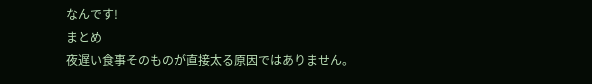なんです!
まとめ
夜遅い食事そのものが直接太る原因ではありません。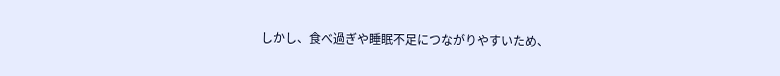しかし、食べ過ぎや睡眠不足につながりやすいため、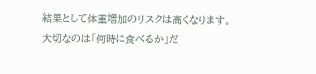結果として体重増加のリスクは高くなります。
大切なのは「何時に食べるか」だ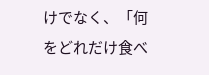けでなく、「何をどれだけ食べ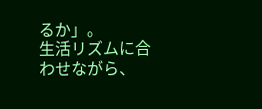るか」。
生活リズムに合わせながら、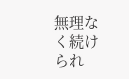無理なく続けられ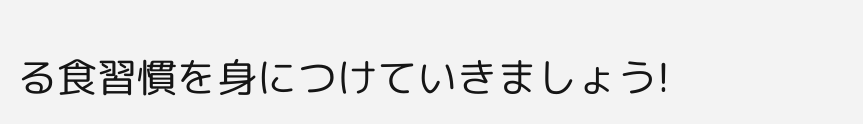る食習慣を身につけていきましょう!